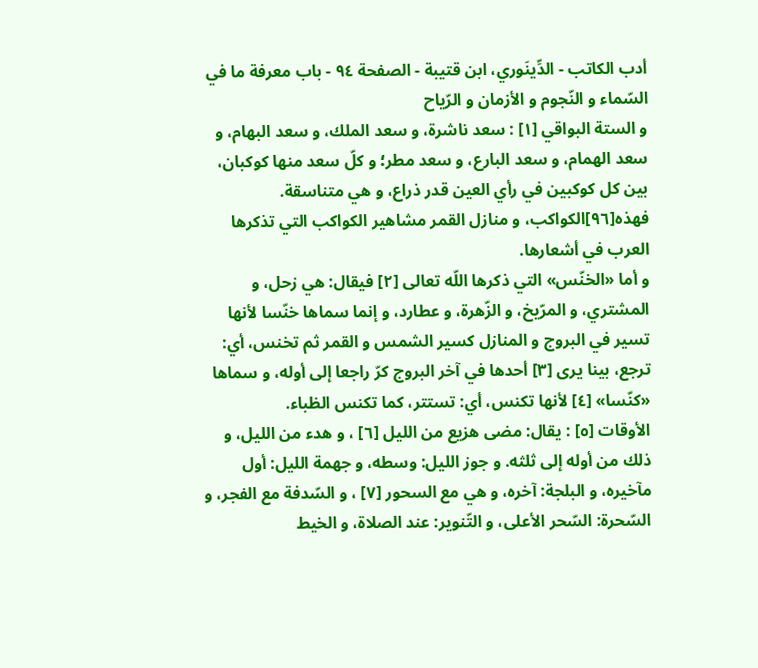أدب الكاتب - الدِّينَوري، ابن قتيبة - الصفحة ٩٤ - باب معرفة ما في السّماء و النّجوم و الأزمان و الرّياح
و الستة البواقي [١] : سعد ناشرة، و سعد الملك، و سعد البهام، و سعد الهمام، و سعد البارع، و سعد مطر؛ و كلّ سعد منها كوكبان، بين كل كوكبين في رأي العين قدر ذراع، و هي متناسقة.
فهذه[٩٦]الكواكب، و منازل القمر مشاهير الكواكب التي تذكرها العرب في أشعارها.
و أما «الخنّس» التي ذكرها اللّه تعالى [٢] فيقال: هي زحل، و المشتري، و المرّيخ، و الزّهرة، و عطارد، و إنما سماها خنّسا لأنها تسير في البروج و المنازل كسير الشمس و القمر ثم تخنس، أي: ترجع، بينا يرى [٣] أحدها في آخر البروج كرّ راجعا إلى أوله، و سماها «كنّسا» [٤] لأنها تكنس، أي: تستتر، كما تكنس الظباء.
الأوقات [٥] : يقال: مضى هزيع من الليل [٦] ، و هدء من الليل، و ذلك من أوله إلى ثلثه. و جوز الليل: وسطه، و جهمة الليل: أول مآخيره، و البلجة: آخره، و هي مع السحور [٧] ، و السّدفة مع الفجر، و السّحرة: السّحر الأعلى، و التّنوير: عند الصلاة، و الخيط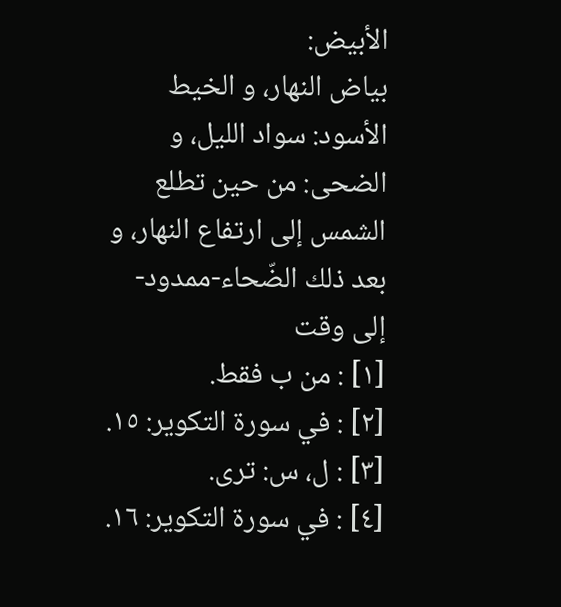الأبيض:
بياض النهار، و الخيط الأسود: سواد الليل، و الضحى: من حين تطلع الشمس إلى ارتفاع النهار، و بعد ذلك الضّحاء-ممدود-إلى وقت
[١] : من ب فقط.
[٢] : في سورة التكوير: ١٥.
[٣] : ل، س: ترى.
[٤] : في سورة التكوير: ١٦.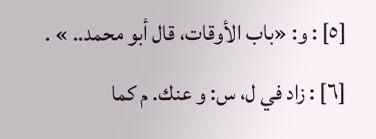[٥] : و: «باب الأوقات، قال أبو محمد.. » .
[٦] : زاد في ل، س: و عنك. م كما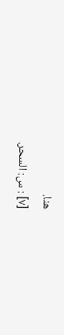هنا.
[٧] : س: السحر.